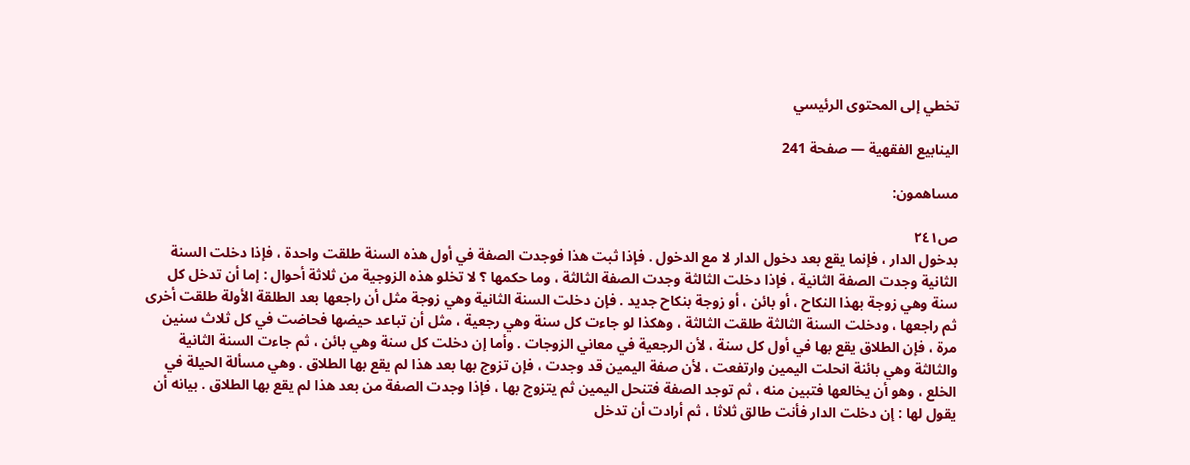تخطي إلى المحتوى الرئيسي

الينابيع الفقهية — صفحة 241

مساهمون:

ص٢٤١
بدخول الدار ، فإنما يقع بعد دخول الدار لا مع الدخول . فإذا ثبت هذا فوجدت الصفة في أول هذه السنة طلقت واحدة ، فإذا دخلت السنة الثانية وجدت الصفة الثانية ، فإذا دخلت الثالثة وجدت الصفة الثالثة ، وما حكمها ؟ لا تخلو هذه الزوجية من ثلاثة أحوال : إما أن تدخل كل سنة وهي زوجة بهذا النكاح ، أو بائن ، أو زوجة بنكاح جديد . فإن دخلت السنة الثانية وهي زوجة مثل أن راجعها بعد الطلقة الأولة طلقت أخرى ثم راجعها ، ودخلت السنة الثالثة طلقت الثالثة ، وهكذا لو جاءت كل سنة وهي رجعية ، مثل أن تباعد حيضها فحاضت في كل ثلاث سنين مرة ، فإن الطلاق يقع بها في أول كل سنة ، لأن الرجعية في معاني الزوجات . وأما إن دخلت كل سنة وهي بائن ، ثم جاءت السنة الثانية والثالثة وهي بائنة انحلت اليمين وارتفعت ، لأن صفة اليمين قد وجدت ، فإن تزوج بها بعد هذا لم يقع بها الطلاق . وهي مسألة الحيلة في الخلع ، وهو أن يخالعها فتبين منه ، ثم توجد الصفة فتنحل اليمين ثم يتزوج بها ، فإذا وجدت الصفة من بعد هذا لم يقع بها الطلاق . بيانه أن يقول لها : إن دخلت الدار فأنت طالق ثلاثا ، ثم أرادت أن تدخل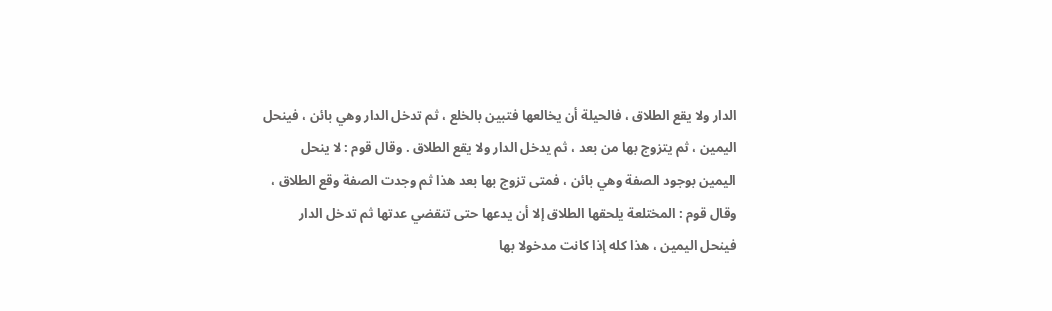الدار ولا يقع الطلاق ، فالحيلة أن يخالعها فتبين بالخلع ، ثم تدخل الدار وهي بائن ، فينحل اليمين ، ثم يتزوج بها من بعد ، ثم يدخل الدار ولا يقع الطلاق . وقال قوم : لا ينحل اليمين بوجود الصفة وهي بائن ، فمتى تزوج بها بعد هذا ثم وجدت الصفة وقع الطلاق ، وقال قوم : المختلعة يلحقها الطلاق إلا أن يدعها حتى تنقضي عدتها ثم تدخل الدار فينحل اليمين ، هذا كله إذا كانت مدخولا بها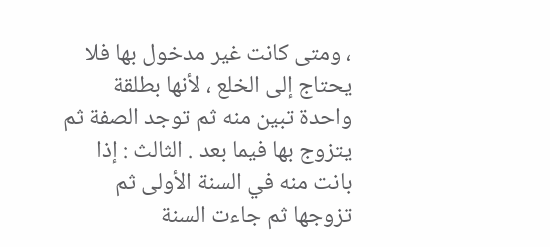، ومتى كانت غير مدخول بها فلا يحتاج إلى الخلع ، لأنها بطلقة واحدة تبين منه ثم توجد الصفة ثم يتزوج بها فيما بعد . الثالث : إذا بانت منه في السنة الأولى ثم تزوجها ثم جاءت السنة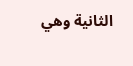الثانية وهي